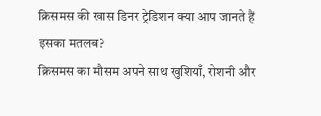क्रिसमस की खास डिनर ट्रेडिशन क्या आप जानते हैं इसका मतलब?
क्रिसमस का मौसम अपने साथ खुशियाँ, रोशनी और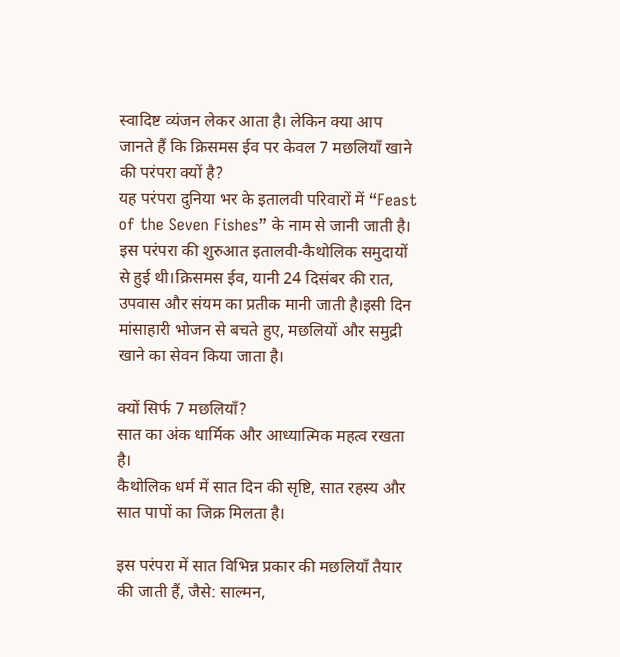स्वादिष्ट व्यंजन लेकर आता है। लेकिन क्या आप जानते हैं कि क्रिसमस ईव पर केवल 7 मछलियाँ खाने की परंपरा क्यों है?
यह परंपरा दुनिया भर के इतालवी परिवारों में “Feast of the Seven Fishes” के नाम से जानी जाती है।
इस परंपरा की शुरुआत इतालवी-कैथोलिक समुदायों से हुई थी।क्रिसमस ईव, यानी 24 दिसंबर की रात, उपवास और संयम का प्रतीक मानी जाती है।इसी दिन मांसाहारी भोजन से बचते हुए, मछलियों और समुद्री खाने का सेवन किया जाता है।

क्यों सिर्फ 7 मछलियाँ?
सात का अंक धार्मिक और आध्यात्मिक महत्व रखता है।
कैथोलिक धर्म में सात दिन की सृष्टि, सात रहस्य और सात पापों का जिक्र मिलता है।

इस परंपरा में सात विभिन्न प्रकार की मछलियाँ तैयार की जाती हैं, जैसे: साल्मन,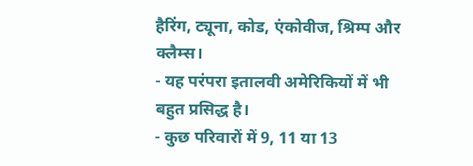हैरिंग, ट्यूना, कोड, एंकोवीज, श्रिम्प और क्लैम्स।
- यह परंपरा इतालवी अमेरिकियों में भी बहुत प्रसिद्ध है।
- कुछ परिवारों में 9, 11 या 13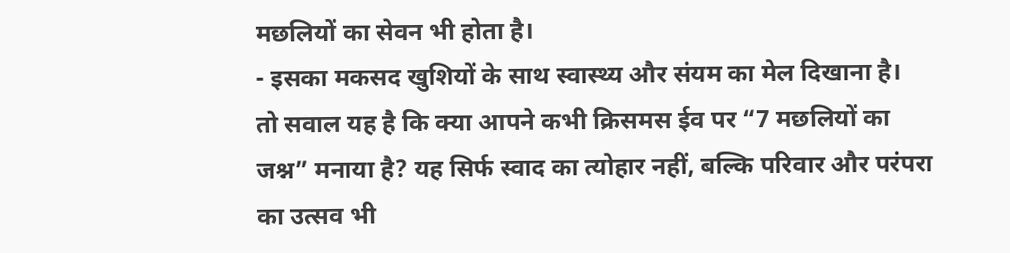मछलियों का सेवन भी होता है।
- इसका मकसद खुशियों के साथ स्वास्थ्य और संयम का मेल दिखाना है।
तो सवाल यह है कि क्या आपने कभी क्रिसमस ईव पर “7 मछलियों का जश्न” मनाया है? यह सिर्फ स्वाद का त्योहार नहीं, बल्कि परिवार और परंपरा का उत्सव भी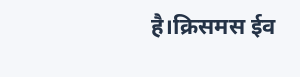है।क्रिसमस ईव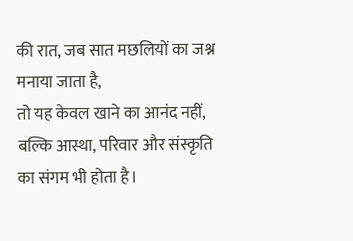की रात, जब सात मछलियों का जश्न मनाया जाता है,
तो यह केवल खाने का आनंद नहीं, बल्कि आस्था, परिवार और संस्कृति का संगम भी होता है।